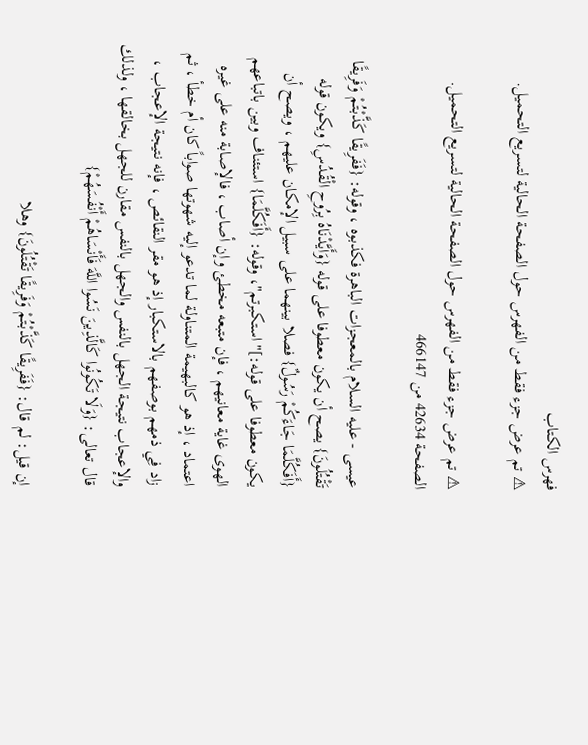فهرس الكتاب
⚠ تم عرض جزء فقط من الفهرس حول الصفحة الحالية لتسريع التحميل.

⚠ تم عرض جزء فقط من الفهرس حول الصفحة الحالية لتسريع التحميل.
الصفحة 42634 من 466147

عيسى - عليه السلام بالمعجزات الباهرة فكذبوه ، وقوله: {فَفَرِيقًا كَذَّبْتُمْ وَفَرِيقًا تَقْتُلُونَ} يصح أن يكون معطوفا على قوله {وَأَيَّدْنَاهُ بِرُوحِ الْقُدُسِ} ويكون قوله {أَفَكُلَّمَا جَاءَكُمْ رَسُولٌ} فصلا بينهما على سبيل الإمكان عليهم ، ويصح أن يكون معطوفا على قوله:]"استكبرتم"، وقوله: {أَفَكُلَّمَا} استئناف وبين باتباعهم الهوى غاية معانيهم ، فإن متبعه مخطئ وإن أصاب ، فالإصابة منه على غيره اعتماد ، إذ هو كالبهيمة المتناولة لما تدعو إليه شهوتها صواباً كان أم خطأ ، ثم زاد فِي ذمهم بوصفهم بالاستكبار إذ هو مقر النقائص ، فإنه نتيجة الإعجاب ، والإعجاب نتيجة الجهل بالنفس والجهل بالنفس مقارن للجهل بخالقها ، ولذلك قال تعالى: {وَلَا تَكُونُوا كَالَّذِينَ نَسُوا اللَّهَ فَأَنْسَاهُمْ أَنْفُسَهُمْ}

إن قيل: لم قال: {فَفَرِيقًا كَذَّبْتُمْ وَفَرِيقًا تَقْتُلُونَ} وهلا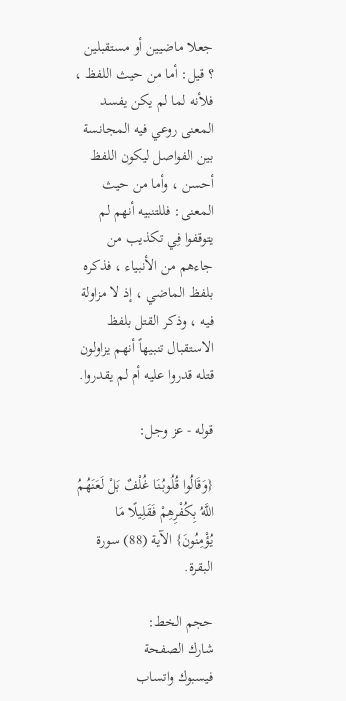جعلا ماضيين أو مستقبلين ؟ قيل: أما من حيث اللفظ ، فلأنه لما لم يكن يفسد المعنى روعي فيه المجانسة بين الفواصل ليكون اللفظ أحسن ، وأما من حيث المعنى: فللتنبيه أنهم لم يتوقفوا فِي تكذيب من جاءهم من الأنبياء ، فذكره بلفظ الماضي ، إذ لا مزاولة فيه ، وذكر القتل بلفظ الاستقبال تنبيهاً أنهم يزاولون قتله قدروا عليه أم لم يقدروا.

قوله - عز وجل:

{وَقَالُوا قُلُوبُنَا غُلْفٌ بَلْ لَعَنَهُمُ اللَّهُ بِكُفْرِهِمْ فَقَلِيلًا مَا يُؤْمِنُونَ} الآية (88) سورة البقرة.

حجم الخط:
شارك الصفحة
فيسبوك واتساب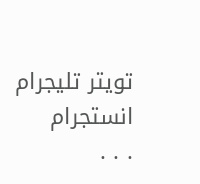تويتر تليجرام انستجرام
. . .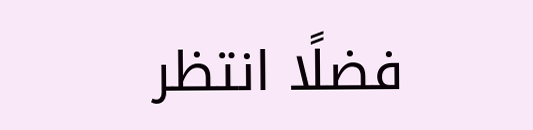فضلًا انتظر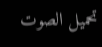تحميل الصوت